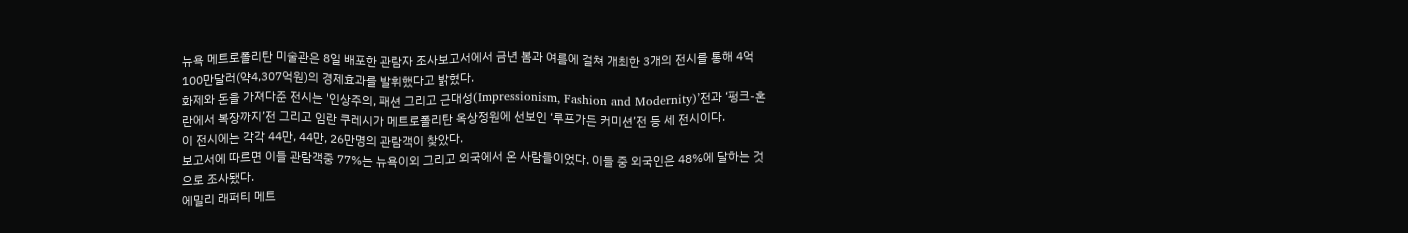뉴욕 메트로폴리탄 미술관은 8일 배포한 관람자 조사보고서에서 금년 봄과 여름에 걸쳐 개최한 3개의 전시를 통해 4억100만달러(약4,307억원)의 경제효과를 발휘했다고 밝혔다.
화제와 돈을 가져다준 전시는 '인상주의, 패션 그리고 근대성(Impressionism, Fashion and Modernity)’전과 ‘펑크-혼란에서 복장까지’전 그리고 임란 쿠레시가 메트로폴리탄 옥상정원에 선보인 ‘루프가든 커미션’전 등 세 전시이다.
이 전시에는 각각 44만, 44만, 26만명의 관람객이 찾았다.
보고서에 따르면 이들 관람객중 77%는 뉴욕이외 그리고 외국에서 온 사람들이었다. 이들 중 외국인은 48%에 달하는 것으로 조사됐다.
에밀리 래퍼티 메트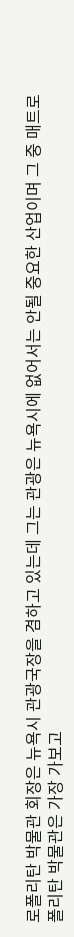로폴리탄 박물관 회장은 뉴욕시 관광국장을 겸하고 있는데 그는 관광은 뉴욕시에 없어서는 안될 중요한 산업이며 그 중 매트로폴리탄 박물관은 가장 가보고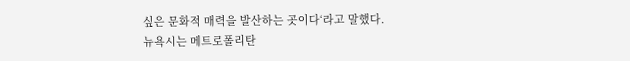싶은 문화적 매력을 발산하는 곳이다‘라고 말했다.
뉴욕시는 메트로폴리탄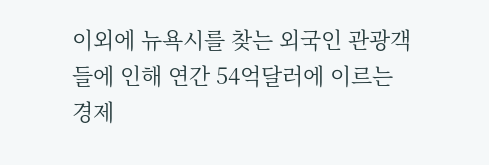이외에 뉴욕시를 찾는 외국인 관광객들에 인해 연간 54억달러에 이르는 경제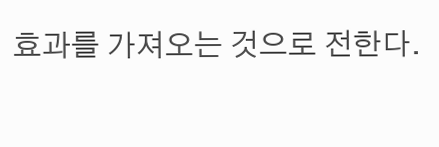효과를 가져오는 것으로 전한다.